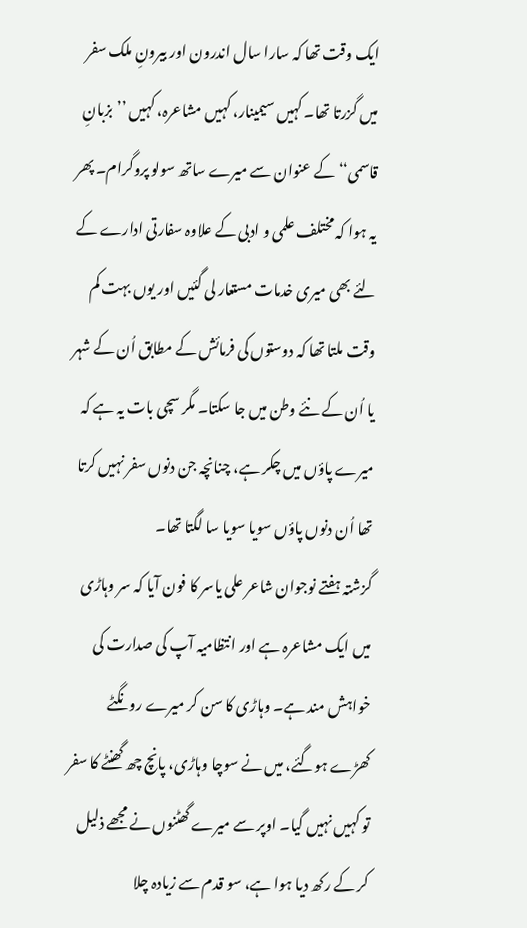ایک وقت تھا کہ سارا سال اندرون اور بیرونِ ملک سفر میں گزرتا تھا۔ کہیں سیمینار، کہیں مشاعرہ، کہیں ’’بزبانِ قاسمی‘‘ کے عنوان سے میرے ساتھ سولو پروگرام۔ پھر یہ ہوا کہ مختلف علمی و ادبی کے علاوہ سفارتی ادارے کے لئے بھی میری خدمات مستعار لی گئیں اور یوں بہت کم وقت ملتا تھا کہ دوستوں کی فرمائش کے مطابق اُن کے شہر یا اُن کے نئے وطن میں جا سکتا۔ مگر سچی بات یہ ہے کہ میرے پاؤں میں چکر ہے، چنانچہ جن دنوں سفر نہیں کرتا تھا اُن دنوں پاؤں سویا سویا سا لگتا تھا۔
گزشتہ ہفتے نوجوان شاعر علی یاسر کا فون آیا کہ سر وہاڑی میں ایک مشاعرہ ہے اور انتظامیہ آپ کی صدارت کی خواہش مند ہے۔ وہاڑی کا سن کر میرے رونگٹے کھڑے ہوگئے، میں نے سوچا وہاڑی، پانچ چھ گھنٹے کا سفر تو کہیں نہیں گیا۔ اوپر سے میرے گھٹنوں نے مجھے ذلیل کر کے رکھ دیا ہوا ہے، سو قدم سے زیادہ چلا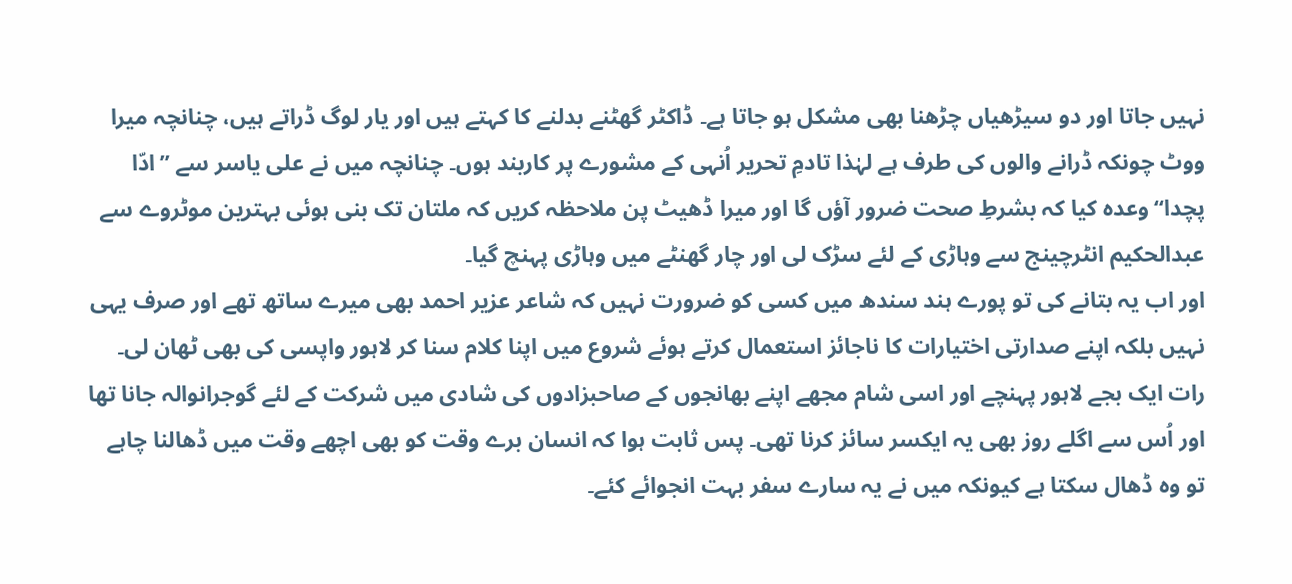نہیں جاتا اور دو سیڑھیاں چڑھنا بھی مشکل ہو جاتا ہے۔ ڈاکٹر گھٹنے بدلنے کا کہتے ہیں اور یار لوگ ڈراتے ہیں، چنانچہ میرا ووٹ چونکہ ڈرانے والوں کی طرف ہے لہٰذا تادمِ تحریر اُنہی کے مشورے پر کاربند ہوں۔ چنانچہ میں نے علی یاسر سے ’’ادّا پچدا‘‘ وعدہ کیا کہ بشرطِ صحت ضرور آؤں گا اور میرا ڈھیٹ پن ملاحظہ کریں کہ ملتان تک بنی ہوئی بہترین موٹروے سے عبدالحکیم انٹرچینج سے وہاڑی کے لئے سڑک لی اور چار گھنٹے میں وہاڑی پہنچ گیا۔
اور اب یہ بتانے کی تو پورے ہند سندھ میں کسی کو ضرورت نہیں کہ شاعر عزیر احمد بھی میرے ساتھ تھے اور صرف یہی نہیں بلکہ اپنے صدارتی اختیارات کا ناجائز استعمال کرتے ہوئے شروع میں اپنا کلام سنا کر لاہور واپسی کی بھی ٹھان لی۔ رات ایک بجے لاہور پہنچے اور اسی شام مجھے اپنے بھانجوں کے صاحبزادوں کی شادی میں شرکت کے لئے گوجرانوالہ جانا تھا اور اُس سے اگلے روز بھی یہ ایکسر سائز کرنا تھی۔ پس ثابت ہوا کہ انسان برے وقت کو بھی اچھے وقت میں ڈھالنا چاہے تو وہ ڈھال سکتا ہے کیونکہ میں نے یہ سارے سفر بہت انجوائے کئے۔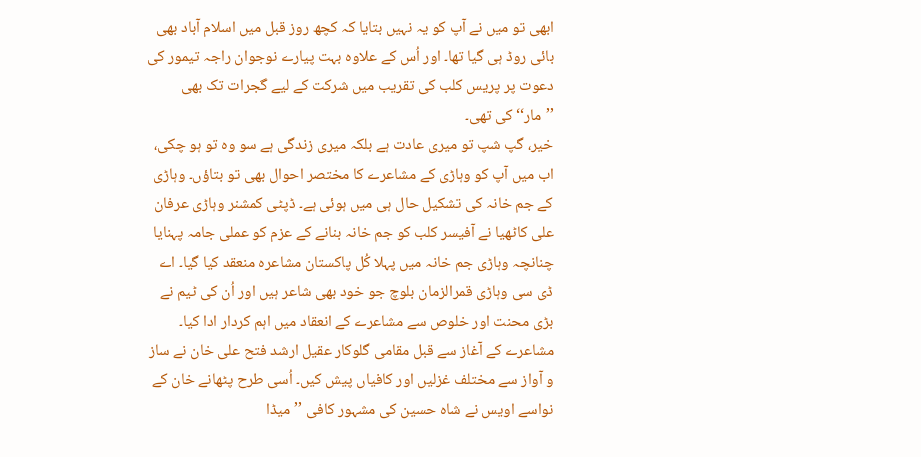ابھی تو میں نے آپ کو یہ نہیں بتایا کہ کچھ روز قبل میں اسلام آباد بھی بائی روڈ ہی گیا تھا۔ اور اُس کے علاوہ بہت پیارے نوجوان راجہ تیمور کی دعوت پر پریس کلب کی تقریب میں شرکت کے لیے گجرات تک بھی ’’مار‘‘ کی تھی۔
خیر، گپ شپ تو میری عادت ہے بلکہ میری زندگی ہے سو وہ تو ہو چکی، اب میں آپ کو وہاڑی کے مشاعرے کا مختصر احوال بھی تو بتاؤں۔ وہاڑی کے جم خانہ کی تشکیل حال ہی میں ہوئی ہے۔ ڈپٹی کمشنر وہاڑی عرفان علی کاٹھیا نے آفیسر کلب کو جم خانہ بنانے کے عزم کو عملی جامہ پہنایا چنانچہ وہاڑی جم خانہ میں پہلا کُل پاکستان مشاعرہ منعقد کیا گیا۔ اے ڈی سی وہاڑی قمرالزمان بلوچ جو خود بھی شاعر ہیں اور اُن کی ٹیم نے بڑی محنت اور خلوص سے مشاعرے کے انعقاد میں اہم کردار ادا کیا۔ مشاعرے کے آغاز سے قبل مقامی گلوکار عقیل ارشد فتح علی خان نے ساز و آواز سے مختلف غزلیں اور کافیاں پیش کیں۔ اُسی طرح پٹھانے خان کے نواسے اویس نے شاہ حسین کی مشہور کافی ’’میڈا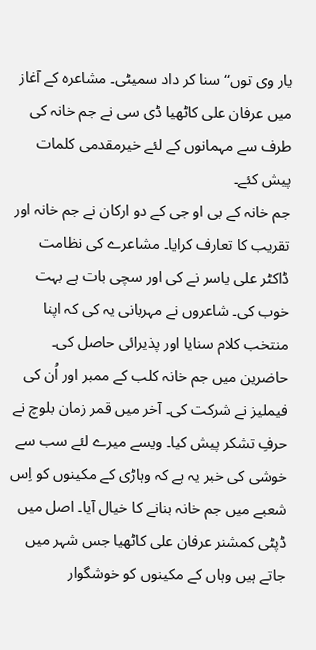یار وی توں‘‘ سنا کر داد سمیٹی۔ مشاعرہ کے آغاز میں عرفان علی کاٹھیا ڈی سی نے جم خانہ کی طرف سے مہمانوں کے لئے خیرمقدمی کلمات پیش کئے۔
جم خانہ کے بی او جی کے دو ارکان نے جم خانہ اور تقریب کا تعارف کرایا۔ مشاعرے کی نظامت ڈاکٹر علی یاسر نے کی اور سچی بات ہے بہت خوب کی۔ شاعروں نے مہربانی یہ کی کہ اپنا منتخب کلام سنایا اور پذیرائی حاصل کی۔ حاضرین میں جم خانہ کلب کے ممبر اور اُن کی فیملیز نے شرکت کی۔ آخر میں قمر زمان بلوچ نے حرفِ تشکر پیش کیا۔ ویسے میرے لئے سب سے خوشی کی خبر یہ ہے کہ وہاڑی کے مکینوں کو اِس شعبے میں جم خانہ بنانے کا خیال آیا۔ اصل میں ڈپٹی کمشنر عرفان علی کاٹھیا جس شہر میں جاتے ہیں وہاں کے مکینوں کو خوشگوار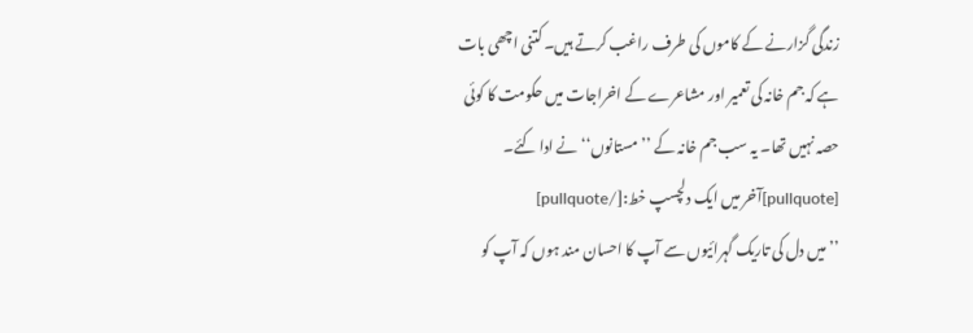زندگی گزارنے کے کاموں کی طرف راغب کرتے ہیں۔ کتنی اچھی بات ہے کہ جم خانہ کی تعمیر اور مشاعرے کے اخراجات میں حکومت کا کوئی حصہ نہیں تھا۔ یہ سب جم خانہ کے ’’مستانوں‘‘ نے ادا کئے۔
[pullquote]آخر میں ایک دلچسپ خط:[/pullquote]
’’میں دل کی تاریک گہرائیوں سے آپ کا احسان مند ہوں کہ آپ کو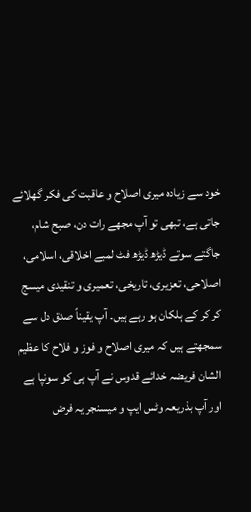خود سے زیادہ میری اصلاح و عاقبت کی فکر گھلائے جاتی ہے، تبھی تو آپ مجھے رات دن، صبح شام، جاگتے سوتے ڈیڑھ ڈیڑھ فٹ لمبے اخلاقی، اسلامی، اصلاحی، تعزیری، تاریخی، تعمیری و تنقیدی میسج کر کر کے ہلکان ہو رہے ہیں۔ آپ یقیناً صدق دل سے سمجھتے ہیں کہ میری اصلاح و فوز و فلاح کا عظیم الشان فریضہ خدائے قدوس نے آپ ہی کو سونپا ہے اور آپ بذریعہ وٹس ایپ و میسنجر یہ فرض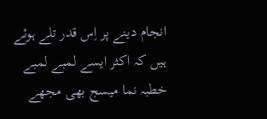انجام دینے پر اِس قدر تلے ہوئے ہیں کہ اکثر ایسے لمبے لمبے خطبہ نما میسج بھی مجھے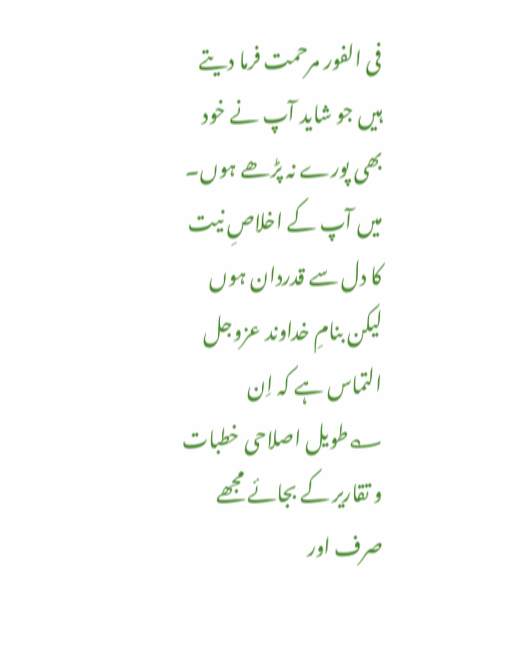فی الفور مرحمت فرما دیتے ہیں جو شاید آپ نے خود بھی پورے نہ پڑھے ہوں۔
میں آپ کے اخلاصِ نیت کا دل سے قدردان ہوں لیکن بنامِ خداوند عزوجل التماس ہے کہ اِن ؎طویل اصلاحی خطبات و تقاریر کے بجائے مجھے صرف اور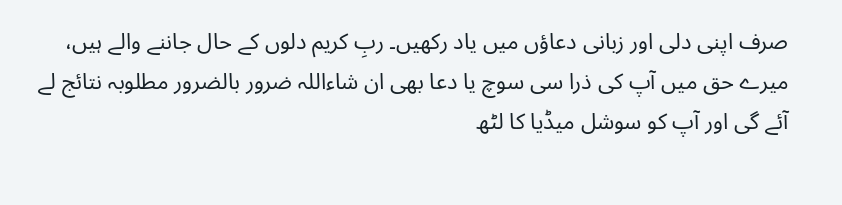صرف اپنی دلی اور زبانی دعاؤں میں یاد رکھیں۔ ربِ کریم دلوں کے حال جاننے والے ہیں، میرے حق میں آپ کی ذرا سی سوچ یا دعا بھی ان شاءاللہ ضرور بالضرور مطلوبہ نتائج لے آئے گی اور آپ کو سوشل میڈیا کا لٹھ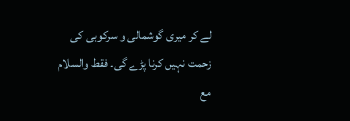لے کر میری گوشمالی و سرکوبی کی زحمت نہیں کرنا پڑے گی۔ فقط والسلام مع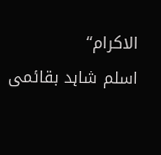الاکرام‘‘
اسلم شاہد بقائمی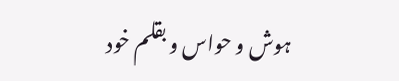ہوش و حواس و بقلم خود